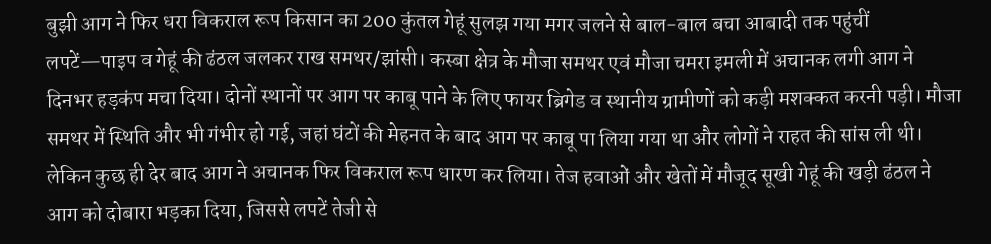बुझी आग ने फिर धरा विकराल रूप किसान का 200 कुंतल गेहूं सुलझ गया मगर जलने से बाल-बाल बचा आबादी तक पहुंचीं लपटें—पाइप व गेहूं की ढंठल जलकर राख समथर/झांसी। कस्बा क्षेत्र के मौजा समथर एवं मौजा चमरा इमली में अचानक लगी आग ने दिनभर हड़कंप मचा दिया। दोनों स्थानों पर आग पर काबू पाने के लिए फायर ब्रिगेड व स्थानीय ग्रामीणों को कड़ी मशक्कत करनी पड़ी। मौजा समथर में स्थिति और भी गंभीर हो गई, जहां घंटों की मेहनत के बाद आग पर काबू पा लिया गया था और लोगों ने राहत की सांस ली थी। लेकिन कुछ ही देर बाद आग ने अचानक फिर विकराल रूप धारण कर लिया। तेज हवाओं और खेतों में मौजूद सूखी गेहूं की खड़ी ढंठल ने आग को दोबारा भड़का दिया, जिससे लपटें तेजी से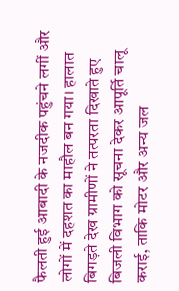फैलती हुई आबादी के नजदीक पहुंचने लगीं और लोगों में दहशत का माहौल बन गया। हालात बिगड़ते देख ग्रामीणों ने तत्परता दिखाते हुए बिजली विभाग को सूचना देकर आपूर्ति चालू कराई, ताकि मोटर और अन्य जल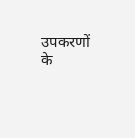उपकरणों के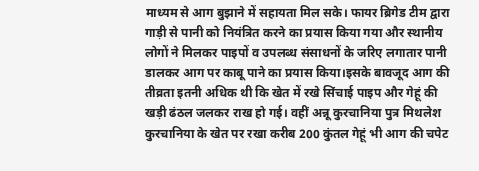माध्यम से आग बुझाने में सहायता मिल सके। फायर ब्रिगेड टीम द्वारा गाड़ी से पानी को नियंत्रित करने का प्रयास किया गया और स्थानीय लोगों ने मिलकर पाइपों व उपलब्ध संसाधनों के जरिए लगातार पानी डालकर आग पर काबू पाने का प्रयास किया।इसके बावजूद आग की तीव्रता इतनी अधिक थी कि खेत में रखे सिंचाई पाइप और गेहूं की खड़ी ढंठल जलकर राख हो गई। वहीं अन्नू कुरचानिया पुत्र मिथलेश कुरचानिया के खेत पर रखा करीब 200 कुंतल गेहूं भी आग की चपेट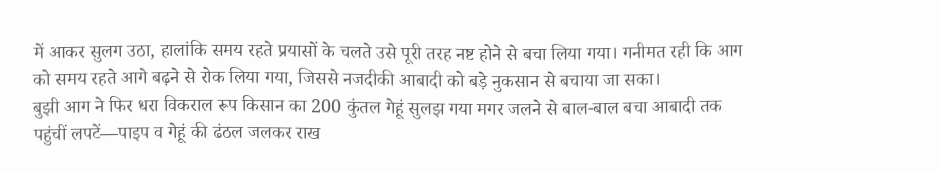में आकर सुलग उठा, हालांकि समय रहते प्रयासों के चलते उसे पूरी तरह नष्ट होने से बचा लिया गया। गनीमत रही कि आग को समय रहते आगे बढ़ने से रोक लिया गया, जिससे नजदीकी आबादी को बड़े नुकसान से बचाया जा सका।
बुझी आग ने फिर धरा विकराल रूप किसान का 200 कुंतल गेहूं सुलझ गया मगर जलने से बाल-बाल बचा आबादी तक पहुंचीं लपटें—पाइप व गेहूं की ढंठल जलकर राख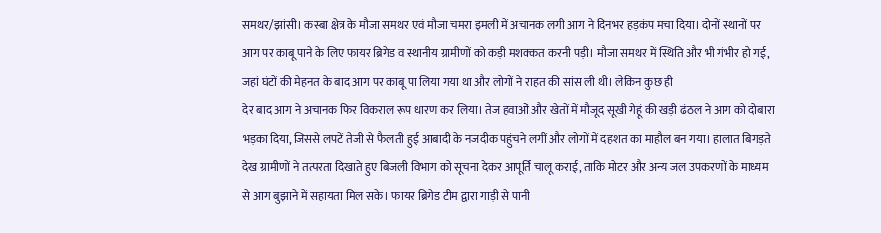समथर/झांसी। कस्बा क्षेत्र के मौजा समथर एवं मौजा चमरा इमली में अचानक लगी आग ने दिनभर हड़कंप मचा दिया। दोनों स्थानों पर आग पर काबू पाने के लिए फायर ब्रिगेड व स्थानीय ग्रामीणों को कड़ी मशक्कत करनी पड़ी। मौजा समथर में स्थिति और भी गंभीर हो गई, जहां घंटों की मेहनत के बाद आग पर काबू पा लिया गया था और लोगों ने राहत की सांस ली थी। लेकिन कुछ ही
देर बाद आग ने अचानक फिर विकराल रूप धारण कर लिया। तेज हवाओं और खेतों में मौजूद सूखी गेहूं की खड़ी ढंठल ने आग को दोबारा भड़का दिया, जिससे लपटें तेजी से फैलती हुई आबादी के नजदीक पहुंचने लगीं और लोगों में दहशत का माहौल बन गया। हालात बिगड़ते देख ग्रामीणों ने तत्परता दिखाते हुए बिजली विभाग को सूचना देकर आपूर्ति चालू कराई, ताकि मोटर और अन्य जल उपकरणों के माध्यम से आग बुझाने में सहायता मिल सके। फायर ब्रिगेड टीम द्वारा गाड़ी से पानी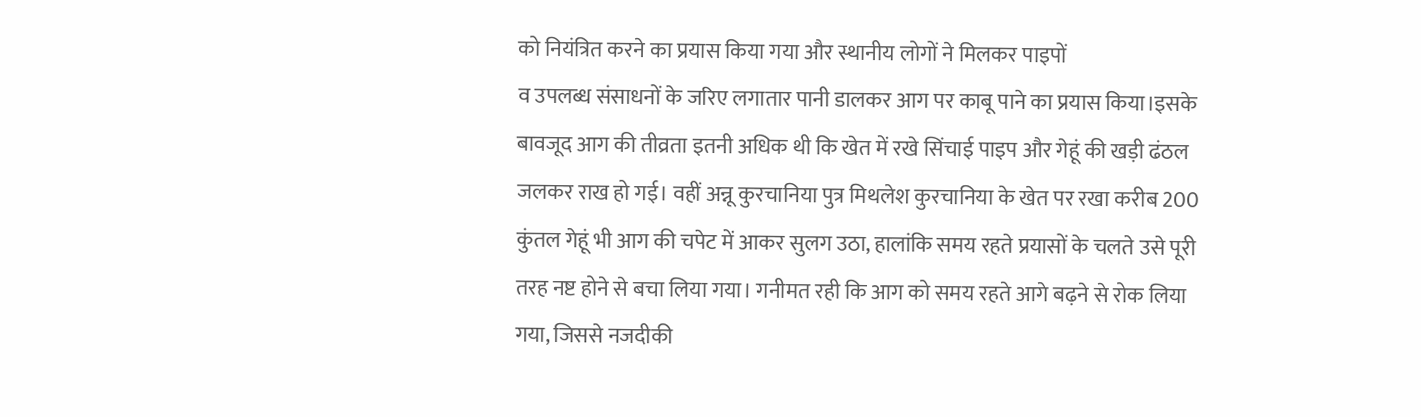को नियंत्रित करने का प्रयास किया गया और स्थानीय लोगों ने मिलकर पाइपों
व उपलब्ध संसाधनों के जरिए लगातार पानी डालकर आग पर काबू पाने का प्रयास किया।इसके बावजूद आग की तीव्रता इतनी अधिक थी कि खेत में रखे सिंचाई पाइप और गेहूं की खड़ी ढंठल जलकर राख हो गई। वहीं अन्नू कुरचानिया पुत्र मिथलेश कुरचानिया के खेत पर रखा करीब 200 कुंतल गेहूं भी आग की चपेट में आकर सुलग उठा, हालांकि समय रहते प्रयासों के चलते उसे पूरी तरह नष्ट होने से बचा लिया गया। गनीमत रही कि आग को समय रहते आगे बढ़ने से रोक लिया गया, जिससे नजदीकी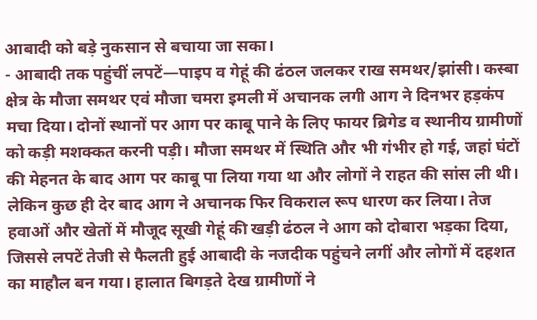आबादी को बड़े नुकसान से बचाया जा सका।
- आबादी तक पहुंचीं लपटें—पाइप व गेहूं की ढंठल जलकर राख समथर/झांसी। कस्बा क्षेत्र के मौजा समथर एवं मौजा चमरा इमली में अचानक लगी आग ने दिनभर हड़कंप मचा दिया। दोनों स्थानों पर आग पर काबू पाने के लिए फायर ब्रिगेड व स्थानीय ग्रामीणों को कड़ी मशक्कत करनी पड़ी। मौजा समथर में स्थिति और भी गंभीर हो गई, जहां घंटों की मेहनत के बाद आग पर काबू पा लिया गया था और लोगों ने राहत की सांस ली थी। लेकिन कुछ ही देर बाद आग ने अचानक फिर विकराल रूप धारण कर लिया। तेज हवाओं और खेतों में मौजूद सूखी गेहूं की खड़ी ढंठल ने आग को दोबारा भड़का दिया, जिससे लपटें तेजी से फैलती हुई आबादी के नजदीक पहुंचने लगीं और लोगों में दहशत का माहौल बन गया। हालात बिगड़ते देख ग्रामीणों ने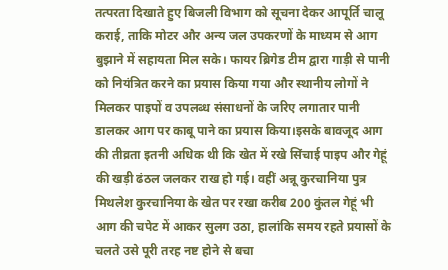तत्परता दिखाते हुए बिजली विभाग को सूचना देकर आपूर्ति चालू कराई, ताकि मोटर और अन्य जल उपकरणों के माध्यम से आग बुझाने में सहायता मिल सके। फायर ब्रिगेड टीम द्वारा गाड़ी से पानी को नियंत्रित करने का प्रयास किया गया और स्थानीय लोगों ने मिलकर पाइपों व उपलब्ध संसाधनों के जरिए लगातार पानी डालकर आग पर काबू पाने का प्रयास किया।इसके बावजूद आग की तीव्रता इतनी अधिक थी कि खेत में रखे सिंचाई पाइप और गेहूं की खड़ी ढंठल जलकर राख हो गई। वहीं अन्नू कुरचानिया पुत्र मिथलेश कुरचानिया के खेत पर रखा करीब 200 कुंतल गेहूं भी आग की चपेट में आकर सुलग उठा, हालांकि समय रहते प्रयासों के चलते उसे पूरी तरह नष्ट होने से बचा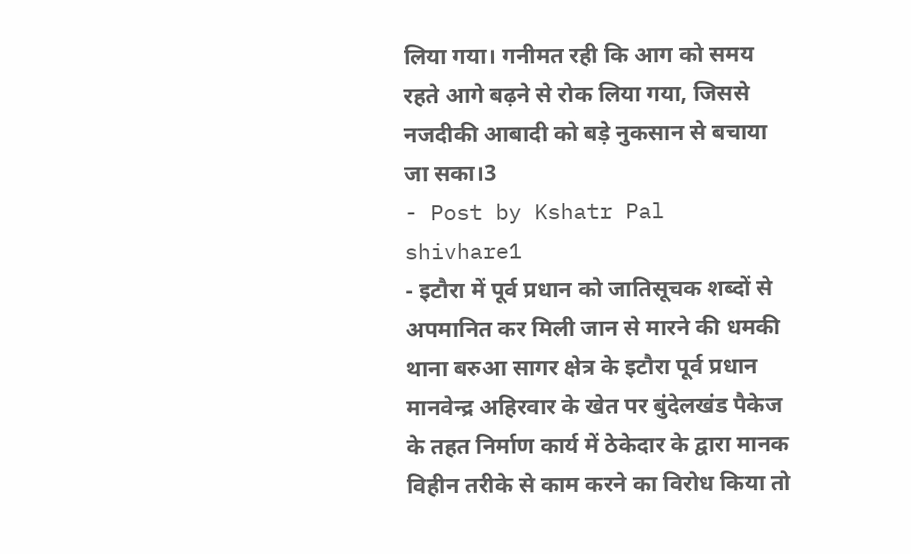लिया गया। गनीमत रही कि आग को समय रहते आगे बढ़ने से रोक लिया गया, जिससे नजदीकी आबादी को बड़े नुकसान से बचाया जा सका।3
- Post by Kshatr Pal shivhare1
- इटौरा में पूर्व प्रधान को जातिसूचक शब्दों से अपमानित कर मिली जान से मारने की धमकी थाना बरुआ सागर क्षेत्र के इटौरा पूर्व प्रधान मानवेन्द्र अहिरवार के खेत पर बुंदेलखंड पैकेज के तहत निर्माण कार्य में ठेकेदार के द्वारा मानक विहीन तरीके से काम करने का विरोध किया तो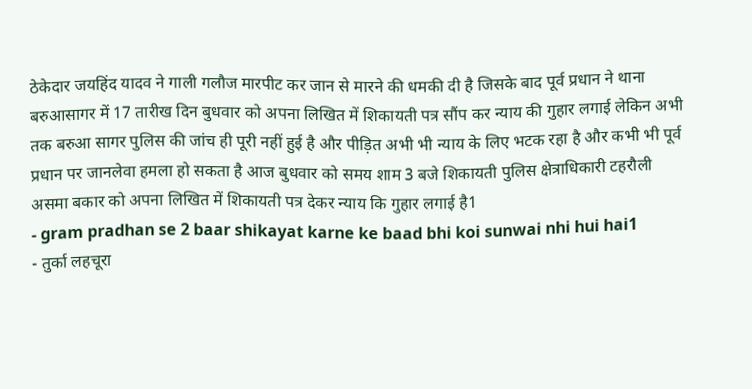ठेकेदार जयहिंद यादव ने गाली गलौज मारपीट कर जान से मारने की धमकी दी है जिसके बाद पूर्व प्रधान ने थाना बरुआसागर में 17 तारीख दिन बुधवार को अपना लिखित में शिकायती पत्र सौंप कर न्याय की गुहार लगाई लेकिन अभी तक बरुआ सागर पुलिस की जांच ही पूरी नहीं हुई है और पीड़ित अभी भी न्याय के लिए भटक रहा है और कभी भी पूर्व प्रधान पर जानलेवा हमला हो सकता है आज बुधवार को समय शाम 3 बजे शिकायती पुलिस क्षेत्राधिकारी टहरौली असमा बकार को अपना लिखित में शिकायती पत्र देकर न्याय कि गुहार लगाई है1
- gram pradhan se 2 baar shikayat karne ke baad bhi koi sunwai nhi hui hai1
- तुर्का लहचूरा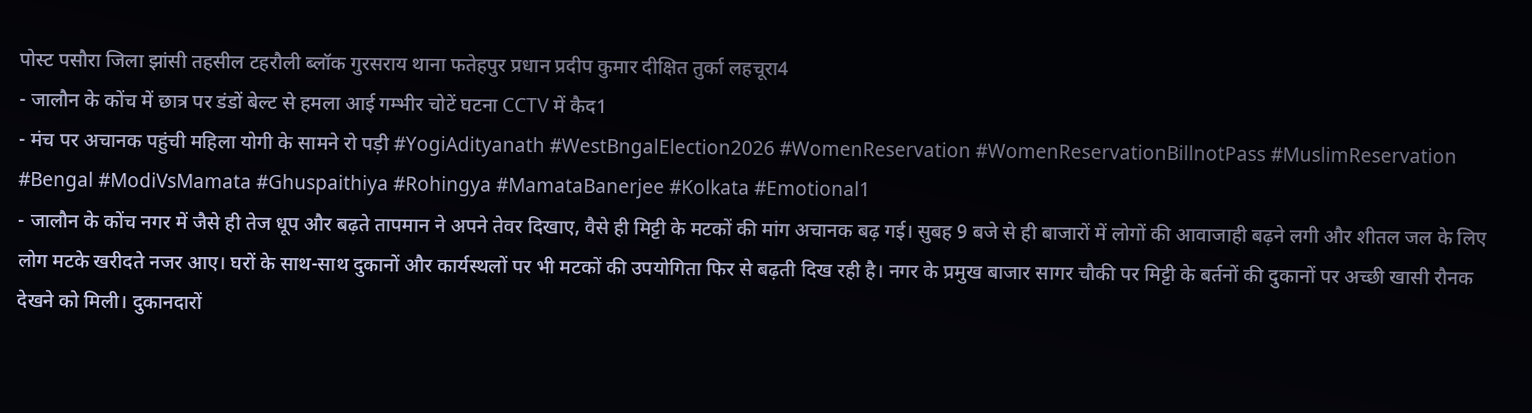पोस्ट पसौरा जिला झांसी तहसील टहरौली ब्लॉक गुरसराय थाना फतेहपुर प्रधान प्रदीप कुमार दीक्षित तुर्का लहचूरा4
- जालौन के कोंच में छात्र पर डंडों बेल्ट से हमला आई गम्भीर चोटें घटना CCTV में कैद1
- मंच पर अचानक पहुंची महिला योगी के सामने रो पड़ी #YogiAdityanath #WestBngalElection2026 #WomenReservation #WomenReservationBillnotPass #MuslimReservation #Bengal #ModiVsMamata #Ghuspaithiya #Rohingya #MamataBanerjee #Kolkata #Emotional1
- जालौन के कोंच नगर में जैसे ही तेज धूप और बढ़ते तापमान ने अपने तेवर दिखाए, वैसे ही मिट्टी के मटकों की मांग अचानक बढ़ गई। सुबह 9 बजे से ही बाजारों में लोगों की आवाजाही बढ़ने लगी और शीतल जल के लिए लोग मटके खरीदते नजर आए। घरों के साथ-साथ दुकानों और कार्यस्थलों पर भी मटकों की उपयोगिता फिर से बढ़ती दिख रही है। नगर के प्रमुख बाजार सागर चौकी पर मिट्टी के बर्तनों की दुकानों पर अच्छी खासी रौनक देखने को मिली। दुकानदारों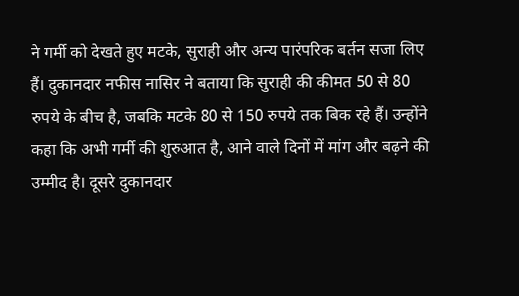ने गर्मी को देखते हुए मटके, सुराही और अन्य पारंपरिक बर्तन सजा लिए हैं। दुकानदार नफीस नासिर ने बताया कि सुराही की कीमत 50 से 80 रुपये के बीच है, जबकि मटके 80 से 150 रुपये तक बिक रहे हैं। उन्होंने कहा कि अभी गर्मी की शुरुआत है, आने वाले दिनों में मांग और बढ़ने की उम्मीद है। दूसरे दुकानदार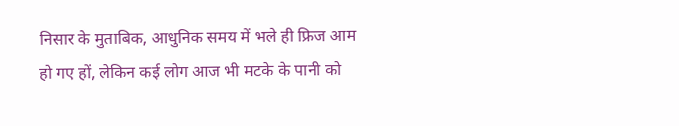निसार के मुताबिक, आधुनिक समय में भले ही फ्रिज आम हो गए हों, लेकिन कई लोग आज भी मटके के पानी को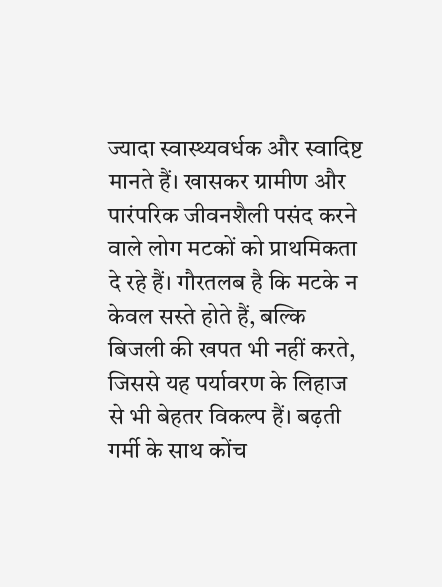ज्यादा स्वास्थ्यवर्धक और स्वादिष्ट मानते हैं। खासकर ग्रामीण और पारंपरिक जीवनशैली पसंद करने वाले लोग मटकों को प्राथमिकता दे रहे हैं। गौरतलब है कि मटके न केवल सस्ते होते हैं, बल्कि बिजली की खपत भी नहीं करते, जिससे यह पर्यावरण के लिहाज से भी बेहतर विकल्प हैं। बढ़ती गर्मी के साथ कोंच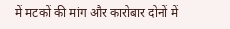में मटकों की मांग और कारोबार दोनों में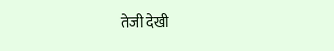तेजी देखी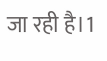जा रही है।1